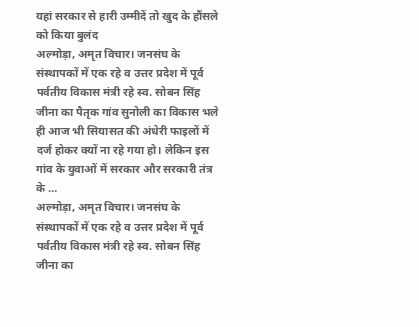यहां सरकार से हारी उम्मीदें तो खुद के हौंसले को किया बुलंद
अल्मोड़ा, अमृत विचार। जनसंघ के संस्थापकों में एक रहे व उत्तर प्रदेश में पूर्व पर्वतीय विकास मंत्री रहे स्व. सोबन सिंह जीना का पैतृक गांव सुनोली का विकास भले ही आज भी सियासत की अंधेरी फाइलों में दर्ज होकर क्यों ना रहे गया हो। लेकिन इस गांव के युवाओं में सरकार और सरकारी तंत्र के …
अल्मोड़ा, अमृत विचार। जनसंघ के संस्थापकों में एक रहे व उत्तर प्रदेश में पूर्व पर्वतीय विकास मंत्री रहे स्व. सोबन सिंह जीना का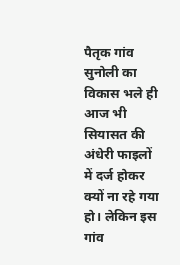पैतृक गांव सुनोली का विकास भले ही आज भी सियासत की अंधेरी फाइलों में दर्ज होकर क्यों ना रहे गया हो। लेकिन इस गांव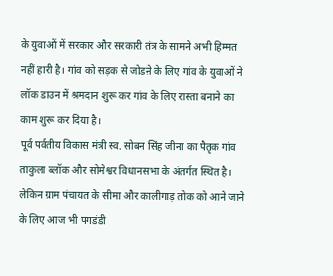के युवाओं में सरकार और सरकारी तंत्र के सामने अभी हिम्मत नहीं हारी है। गांव को सड़क से जोडऩे के लिए गांव के युवाओं ने लॉक डाउन में श्रमदान शुरू कर गांव के लिए रास्ता बनाने का काम शुरू कर दिया है।
पूर्व पर्वतीय विकास मंत्री स्व. सोबन सिंह जीना का पैतृक गांव ताकुला ब्लॉक और सोमेश्वर विधानसभा के अंतर्गत स्थित है। लेकिन ग्राम पंचायत के सीमा और कालीगाड़ तोक को आने जाने के लिए आज भी पगडंडी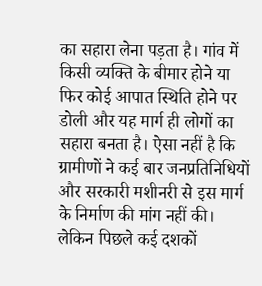का सहारा लेना पड़ता है। गांव में किसी व्यक्ति के बीमार होने या फिर कोई आपात स्थिति होने पर डोली और यह मार्ग ही लोगों का सहारा बनता है। ऐसा नहीं है कि ग्रामीणों ने कई बार जनप्रतिनिधियों और सरकारी मशीनरी से इस मार्ग के निर्माण की मांग नहीं की।
लेकिन पिछले कई दशकों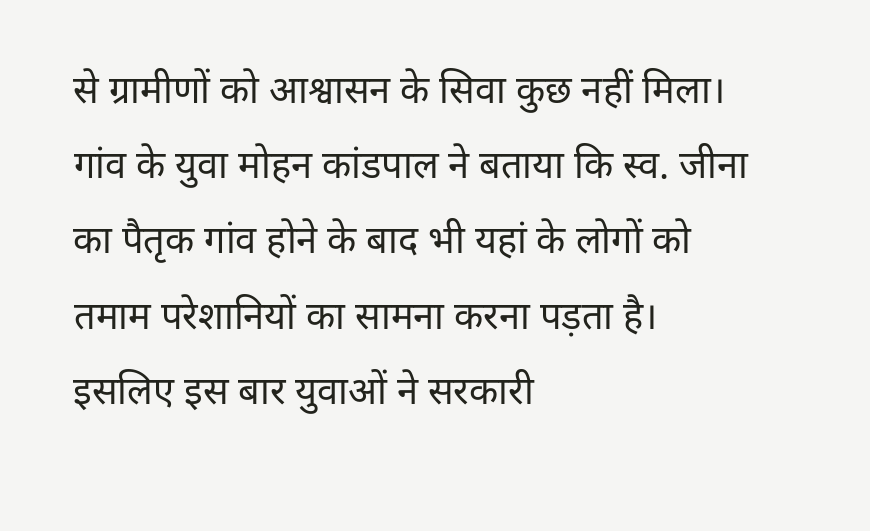से ग्रामीणों को आश्वासन के सिवा कुछ नहीं मिला। गांव के युवा मोहन कांडपाल ने बताया कि स्व. जीना का पैतृक गांव होने के बाद भी यहां के लोगों को तमाम परेशानियों का सामना करना पड़ता है। इसलिए इस बार युवाओं ने सरकारी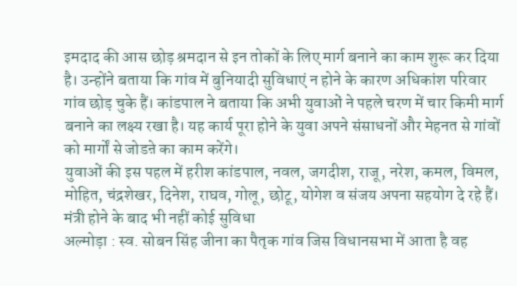इमदाद की आस छोड़ श्रमदान से इन तोकों के लिए मार्ग बनाने का काम शुरू कर दिया है। उन्होंने बताया कि गांव में बुनियादी सुविधाएं न होने के कारण अधिकांश परिवार गांव छोड़ चुके हैं। कांडपाल ने बताया कि अभी युवाओं ने पहले चरण में चार किमी मार्ग बनाने का लक्ष्य रखा है। यह कार्य पूरा होने के युवा अपने संसाधनों और मेहनत से गांवों को मार्गों से जोडऩे का काम करेंगे।
युवाओं की इस पहल में हरीश कांडपाल, नवल, जगदीश, राजू, नरेश, कमल, विमल, मोहित, चंद्रशेखर, दिनेश, राघव, गोलू, छोटू, योगेश व संजय अपना सहयोग दे रहे हैं।
मंत्री होने के बाद भी नहीं कोई सुविधा
अल्मोड़ा : स्व. सोबन सिंह जीना का पैतृक गांव जिस विधानसभा में आता है वह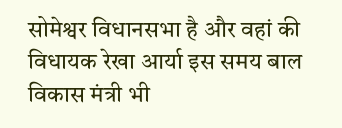सोमेश्वर विधानसभा है और वहां की विधायक रेखा आर्या इस समय बाल विकास मंत्री भी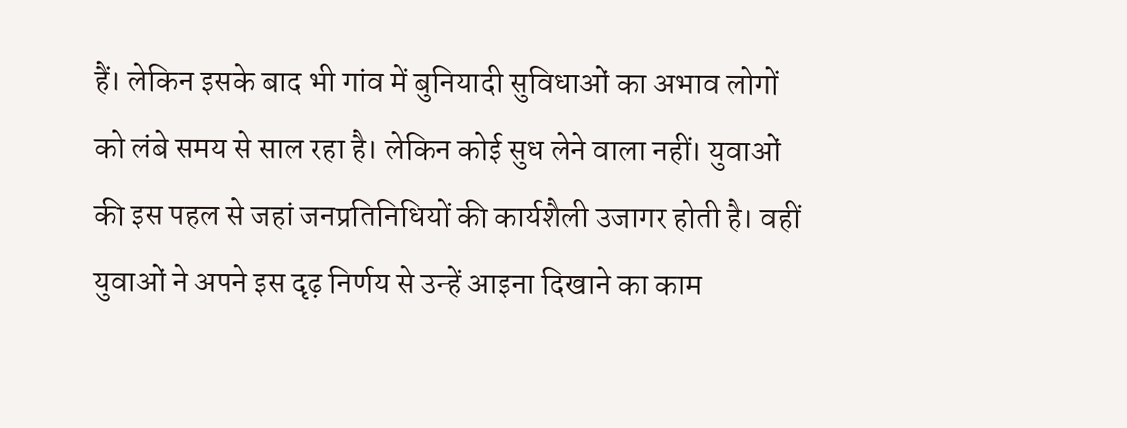हैं। लेकिन इसके बाद भी गांव में बुनियादी सुविधाओं का अभाव लोगों को लंबे समय से साल रहा है। लेकिन कोई सुध लेने वाला नहीं। युवाओं की इस पहल से जहां जनप्रतिनिधियों की कार्यशैली उजागर होती है। वहीं युवाओं ने अपने इस दृढ़ निर्णय से उन्हें आइना दिखाने का काम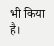भी किया है।